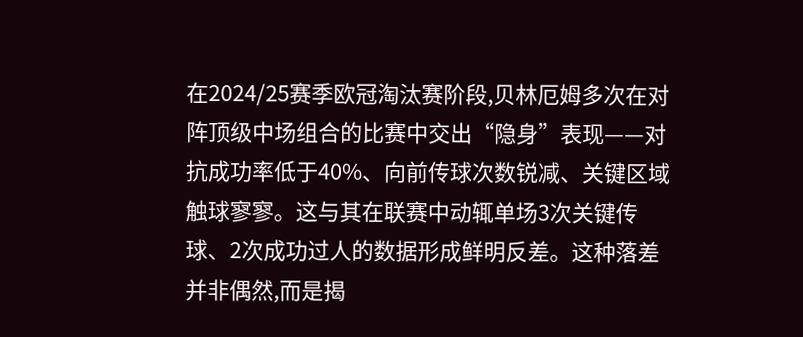在2024/25赛季欧冠淘汰赛阶段,贝林厄姆多次在对阵顶级中场组合的比赛中交出“隐身”表现——对抗成功率低于40%、向前传球次数锐减、关键区域触球寥寥。这与其在联赛中动辄单场3次关键传球、2次成功过人的数据形成鲜明反差。这种落差并非偶然,而是揭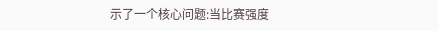示了一个核心问题:当比赛强度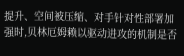提升、空间被压缩、对手针对性部署加强时,贝林厄姆赖以驱动进攻的机制是否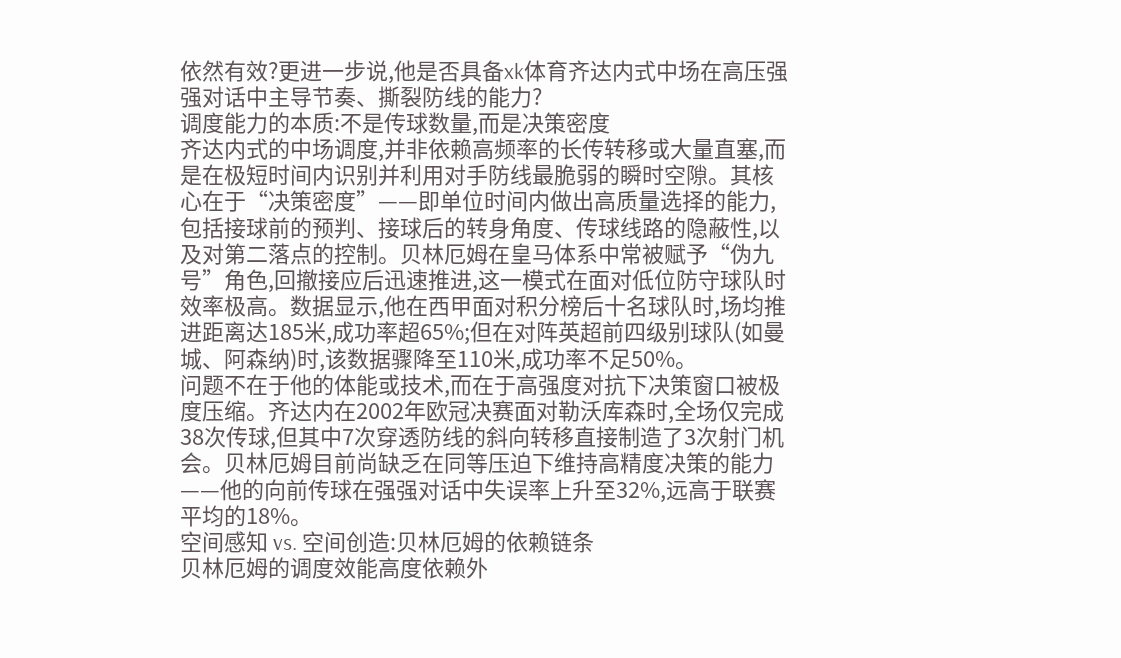依然有效?更进一步说,他是否具备xk体育齐达内式中场在高压强强对话中主导节奏、撕裂防线的能力?
调度能力的本质:不是传球数量,而是决策密度
齐达内式的中场调度,并非依赖高频率的长传转移或大量直塞,而是在极短时间内识别并利用对手防线最脆弱的瞬时空隙。其核心在于“决策密度”——即单位时间内做出高质量选择的能力,包括接球前的预判、接球后的转身角度、传球线路的隐蔽性,以及对第二落点的控制。贝林厄姆在皇马体系中常被赋予“伪九号”角色,回撤接应后迅速推进,这一模式在面对低位防守球队时效率极高。数据显示,他在西甲面对积分榜后十名球队时,场均推进距离达185米,成功率超65%;但在对阵英超前四级别球队(如曼城、阿森纳)时,该数据骤降至110米,成功率不足50%。
问题不在于他的体能或技术,而在于高强度对抗下决策窗口被极度压缩。齐达内在2002年欧冠决赛面对勒沃库森时,全场仅完成38次传球,但其中7次穿透防线的斜向转移直接制造了3次射门机会。贝林厄姆目前尚缺乏在同等压迫下维持高精度决策的能力——他的向前传球在强强对话中失误率上升至32%,远高于联赛平均的18%。
空间感知 vs. 空间创造:贝林厄姆的依赖链条
贝林厄姆的调度效能高度依赖外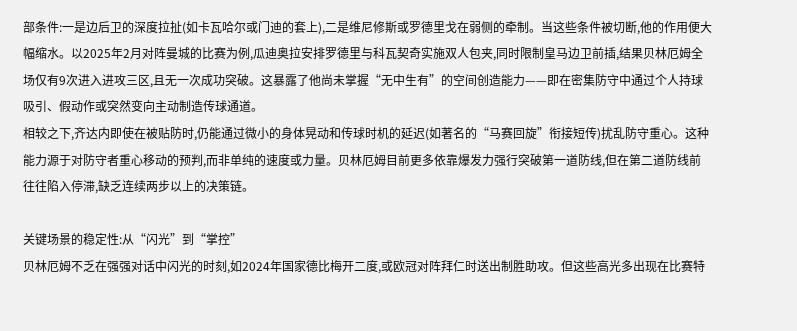部条件:一是边后卫的深度拉扯(如卡瓦哈尔或门迪的套上),二是维尼修斯或罗德里戈在弱侧的牵制。当这些条件被切断,他的作用便大幅缩水。以2025年2月对阵曼城的比赛为例,瓜迪奥拉安排罗德里与科瓦契奇实施双人包夹,同时限制皇马边卫前插,结果贝林厄姆全场仅有9次进入进攻三区,且无一次成功突破。这暴露了他尚未掌握“无中生有”的空间创造能力——即在密集防守中通过个人持球吸引、假动作或突然变向主动制造传球通道。
相较之下,齐达内即使在被贴防时,仍能通过微小的身体晃动和传球时机的延迟(如著名的“马赛回旋”衔接短传)扰乱防守重心。这种能力源于对防守者重心移动的预判,而非单纯的速度或力量。贝林厄姆目前更多依靠爆发力强行突破第一道防线,但在第二道防线前往往陷入停滞,缺乏连续两步以上的决策链。

关键场景的稳定性:从“闪光”到“掌控”
贝林厄姆不乏在强强对话中闪光的时刻,如2024年国家德比梅开二度,或欧冠对阵拜仁时送出制胜助攻。但这些高光多出现在比赛特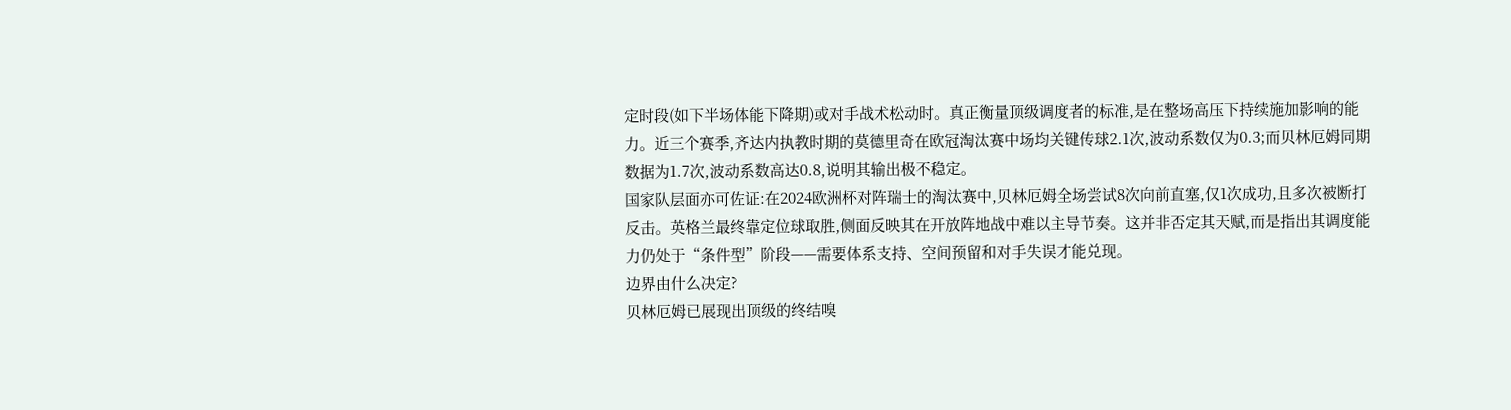定时段(如下半场体能下降期)或对手战术松动时。真正衡量顶级调度者的标准,是在整场高压下持续施加影响的能力。近三个赛季,齐达内执教时期的莫德里奇在欧冠淘汰赛中场均关键传球2.1次,波动系数仅为0.3;而贝林厄姆同期数据为1.7次,波动系数高达0.8,说明其输出极不稳定。
国家队层面亦可佐证:在2024欧洲杯对阵瑞士的淘汰赛中,贝林厄姆全场尝试8次向前直塞,仅1次成功,且多次被断打反击。英格兰最终靠定位球取胜,侧面反映其在开放阵地战中难以主导节奏。这并非否定其天赋,而是指出其调度能力仍处于“条件型”阶段——需要体系支持、空间预留和对手失误才能兑现。
边界由什么决定?
贝林厄姆已展现出顶级的终结嗅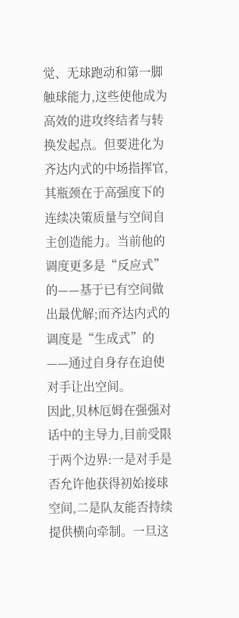觉、无球跑动和第一脚触球能力,这些使他成为高效的进攻终结者与转换发起点。但要进化为齐达内式的中场指挥官,其瓶颈在于高强度下的连续决策质量与空间自主创造能力。当前他的调度更多是“反应式”的——基于已有空间做出最优解;而齐达内式的调度是“生成式”的——通过自身存在迫使对手让出空间。
因此,贝林厄姆在强强对话中的主导力,目前受限于两个边界:一是对手是否允许他获得初始接球空间,二是队友能否持续提供横向牵制。一旦这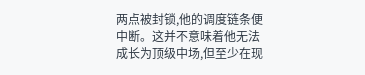两点被封锁,他的调度链条便中断。这并不意味着他无法成长为顶级中场,但至少在现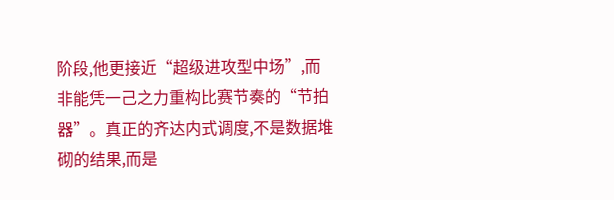阶段,他更接近“超级进攻型中场”,而非能凭一己之力重构比赛节奏的“节拍器”。真正的齐达内式调度,不是数据堆砌的结果,而是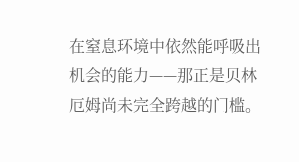在窒息环境中依然能呼吸出机会的能力——那正是贝林厄姆尚未完全跨越的门槛。